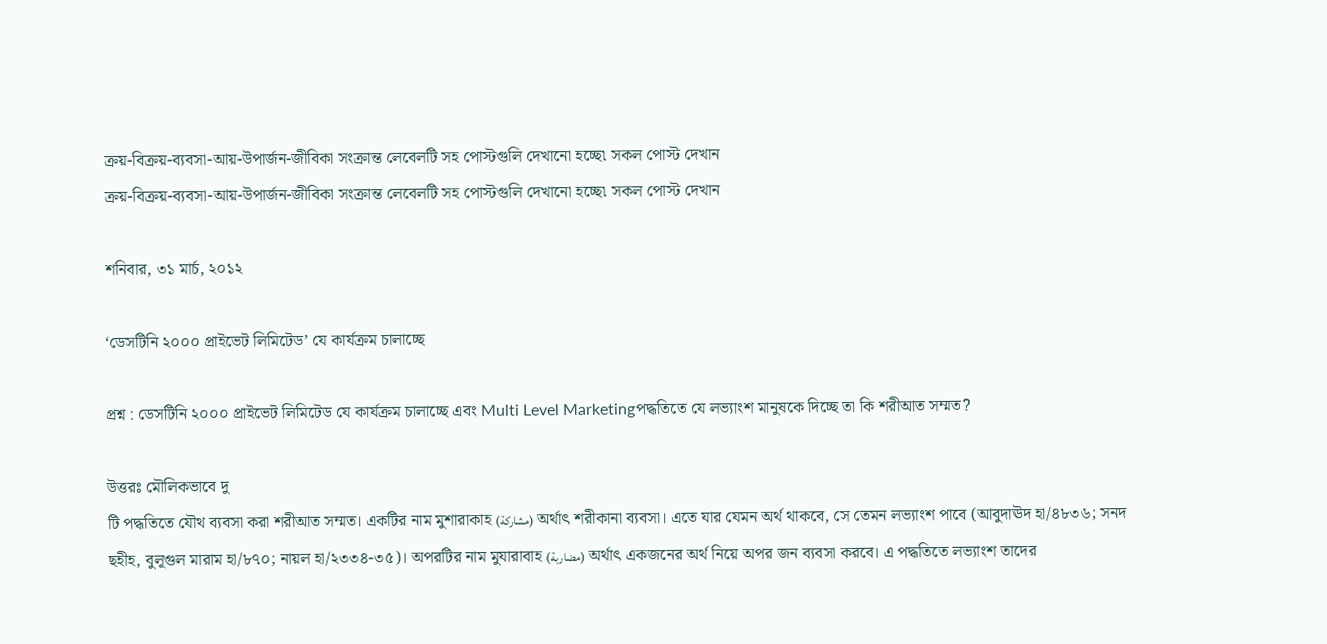ক্রয়-বিক্রয়-ব্যবসা-আয়-উপার্জন-জীবিকা সংক্রান্ত লেবেলটি সহ পোস্টগুলি দেখানো হচ্ছে৷ সকল পোস্ট দেখান
ক্রয়-বিক্রয়-ব্যবসা-আয়-উপার্জন-জীবিকা সংক্রান্ত লেবেলটি সহ পোস্টগুলি দেখানো হচ্ছে৷ সকল পোস্ট দেখান

শনিবার, ৩১ মার্চ, ২০১২

‘ডেসটিনি ২০০০ প্রাইভেট লিমিটেড’ যে কার্যক্রম চালাচ্ছে

প্রশ্ন : ডেসটিনি ২০০০ প্রাইভেট লিমিটেড যে কার্যক্রম চালাচ্ছে এবং Multi Level Marketingপদ্ধতিতে যে লভ্যাংশ মানুষকে দিচ্ছে তা কি শরীআত সম্মত?

উত্তরঃ মৌলিকভাবে দু
টি পদ্ধতিতে যৌথ ব্যবসা করা শরীআত সম্মত। একটির নাম মুশারাকাহ (مشاركة) অর্থাৎ শরীকানা ব্যবসা। এতে যার যেমন অর্থ থাকবে, সে তেমন লভ্যাংশ পাবে (আবুদাঊদ হা/৪৮৩৬; সনদ ছহীহ, বুলূগুল মারাম হা/৮৭০; নায়ল হা/২৩৩৪-৩৫)। অপরটির নাম মুযারাবাহ (مضاربة) অর্থাৎ একজনের অর্থ নিয়ে অপর জন ব্যবসা করবে। এ পদ্ধতিতে লভ্যাংশ তাদের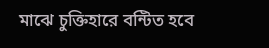মাঝে চুক্তিহারে বন্টিত হবে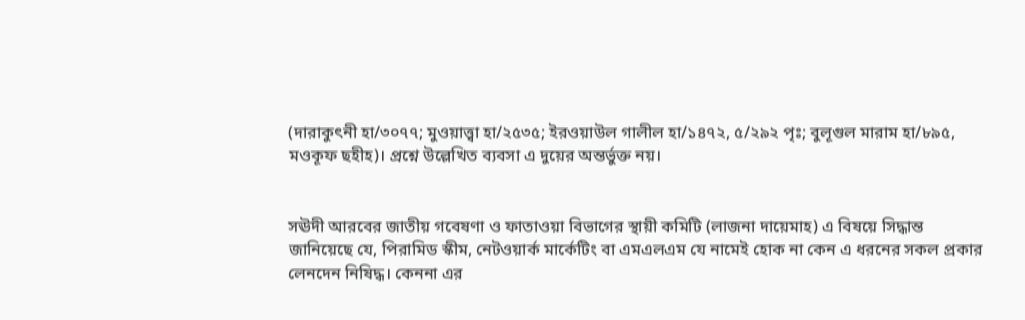(দারাকুৎনী হা/৩০৭৭; মুওয়াত্ত্বা হা/২৫৩৫; ইরওয়াউল গালীল হা/১৪৭২, ৫/২৯২ পৃঃ; বুলূগুল মারাম হা/৮৯৫, মওকূফ ছহীহ)। প্রশ্নে উল্লেখিত ব্যবসা এ দুয়ের অন্তর্ভুক্ত নয়।


সঊদী আরবের জাতীয় গবেষণা ও ফাতাওয়া বিভাগের স্থায়ী কমিটি (লাজনা দায়েমাহ) এ বিষয়ে সিদ্ধান্ত জানিয়েছে যে, পিরামিড স্কীম, নেটওয়ার্ক মার্কেটিং বা এমএলএম যে নামেই হোক না কেন এ ধরনের সকল প্রকার লেনদেন নিষিদ্ধ। কেননা এর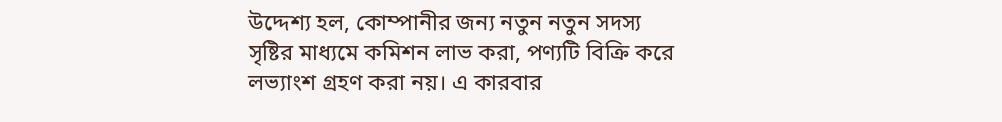উদ্দেশ্য হল, কোম্পানীর জন্য নতুন নতুন সদস্য সৃষ্টির মাধ্যমে কমিশন লাভ করা, পণ্যটি বিক্রি করে লভ্যাংশ গ্রহণ করা নয়। এ কারবার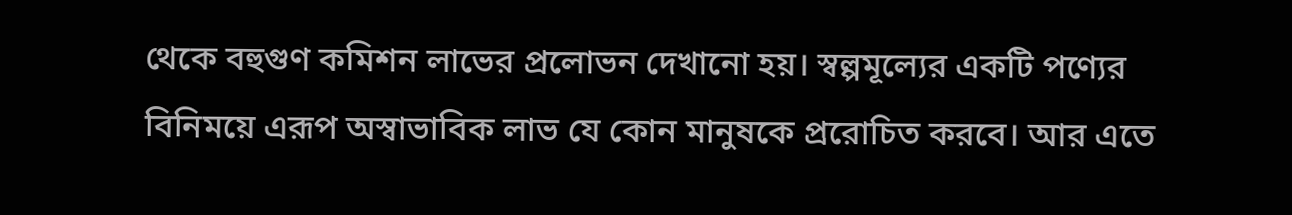থেকে বহুগুণ কমিশন লাভের প্রলোভন দেখানো হয়। স্বল্পমূল্যের একটি পণ্যের বিনিময়ে এরূপ অস্বাভাবিক লাভ যে কোন মানুষকে প্ররোচিত করবে। আর এতে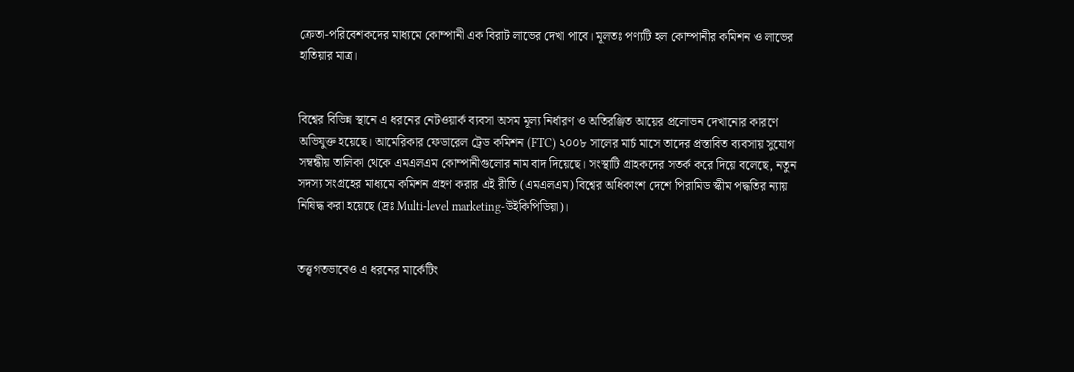ক্রেতা-পরিবেশকদের মাধ্যমে কোম্পানী এক বিরাট লাভের দেখা পাবে। মূলতঃ পণ্যটি হল কোম্পানীর কমিশন ও লাভের হাতিয়ার মাত্র।


বিশ্বের বিভিন্ন স্থানে এ ধরনের নেটওয়ার্ক ব্যবসা অসম মূল্য নির্ধারণ ও অতিরঞ্জিত আয়ের প্রলোভন দেখানোর কারণে অভিযুক্ত হয়েছে। আমেরিকার ফেডারেল ট্রেড কমিশন (FTC) ২০০৮ সালের মার্চ মাসে তাদের প্রস্তাবিত ব্যবসায় সুযোগ সম্বন্ধীয় তালিকা থেকে এমএলএম কোম্পানীগুলোর নাম বাদ দিয়েছে। সংস্থাটি গ্রাহকদের সতর্ক করে দিয়ে বলেছে, নতুন সদস্য সংগ্রহের মাধ্যমে কমিশন গ্রহণ করার এই রীতি (এমএলএম) বিশ্বের অধিকাংশ দেশে পিরামিড স্কীম পদ্ধতির ন্যায় নিষিদ্ধ করা হয়েছে (দ্রঃ Multi-level marketing-উইকিপিডিয়া)।


তত্ত্বগতভাবেও এ ধরনের মার্কেটিং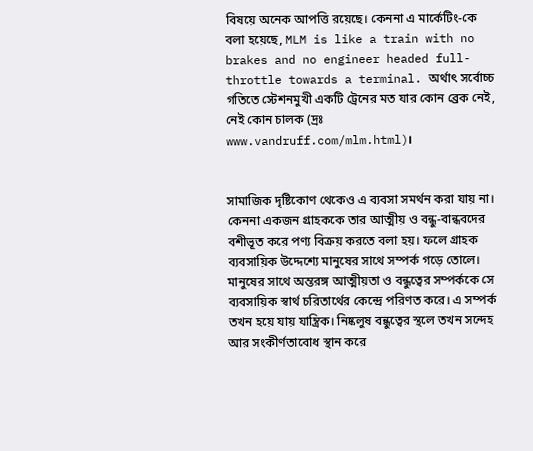বিষয়ে অনেক আপত্তি রয়েছে। কেননা এ মার্কেটিং-কে বলা হয়েছে, MLM is like a train with no brakes and no engineer headed full-throttle towards a terminal. অর্থাৎ সর্বোচ্চ গতিতে স্টেশনমুখী একটি ট্রেনের মত যার কোন ব্রেক নেই, নেই কোন চালক (দ্রঃ www.vandruff.com/mlm.html)।


সামাজিক দৃষ্টিকোণ থেকেও এ ব্যবসা সমর্থন করা যায় না। কেননা একজন গ্রাহককে তার আত্মীয় ও বন্ধু-বান্ধবদের বশীভূত করে পণ্য বিক্রয় করতে বলা হয়। ফলে গ্রাহক ব্যবসায়িক উদ্দেশ্যে মানুষের সাথে সম্পর্ক গড়ে তোলে। মানুষের সাথে অন্তরঙ্গ আত্মীয়তা ও বন্ধুত্বের সম্পর্ককে সে ব্যবসায়িক স্বার্থ চরিতার্থের কেন্দ্রে পরিণত করে। এ সম্পর্ক তখন হয়ে যায় যান্ত্রিক। নিষ্কলুষ বন্ধুত্বের স্থলে তখন সন্দেহ আর সংকীর্ণতাবোধ স্থান করে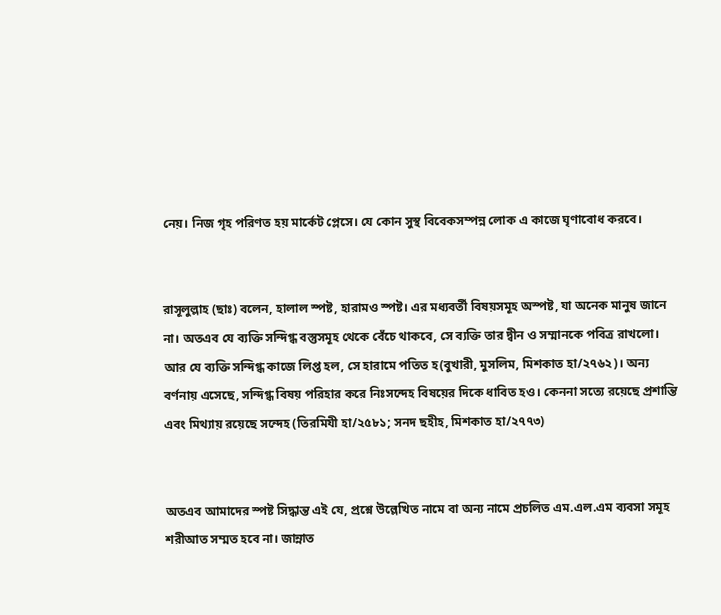নেয়। নিজ গৃহ পরিণত হয় মার্কেট প্লেসে। যে কোন সুস্থ বিবেকসম্পন্ন লোক এ কাজে ঘৃণাবোধ করবে।


রাসূলুল্লাহ (ছাঃ) বলেন, হালাল স্পষ্ট, হারামও স্পষ্ট। এর মধ্যবর্তী বিষয়সমূহ অস্পষ্ট, যা অনেক মানুষ জানে না। অতএব যে ব্যক্তি সন্দিগ্ধ বস্তুসমূহ থেকে বেঁচে থাকবে, সে ব্যক্তি তার দ্বীন ও সম্মানকে পবিত্র রাখলো। আর যে ব্যক্তি সন্দিগ্ধ কাজে লিপ্ত হল, সে হারামে পতিত হ(বুখারী, মুসলিম, মিশকাত হা/২৭৬২)। অন্য বর্ণনায় এসেছে, সন্দিগ্ধ বিষয় পরিহার করে নিঃসন্দেহ বিষয়ের দিকে ধাবিত হও। কেননা সত্যে রয়েছে প্রশান্তি এবং মিথ্যায় রয়েছে সন্দেহ (তিরমিযী হা/২৫৮১; সনদ ছহীহ, মিশকাত হা/২৭৭৩)


অতএব আমাদের স্পষ্ট সিদ্ধান্ত এই যে, প্রশ্নে উল্লেখিত নামে বা অন্য নামে প্রচলিত এম.এল.এম ব্যবসা সমূহ শরীআত সম্মত হবে না। জান্নাত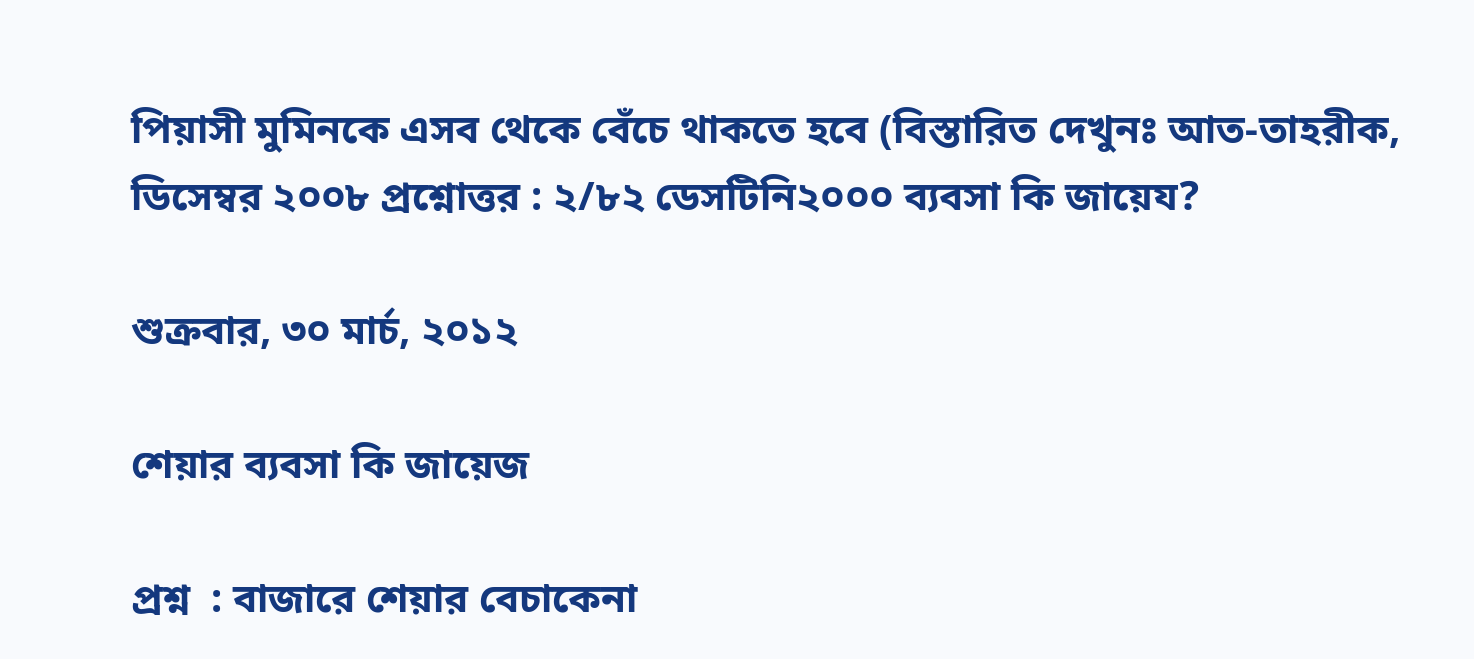পিয়াসী মুমিনকে এসব থেকে বেঁচে থাকতে হবে (বিস্তারিত দেখুনঃ আত-তাহরীক, ডিসেম্বর ২০০৮ প্রশ্নোত্তর : ২/৮২ ডেসটিনি২০০০ ব্যবসা কি জায়েয?

শুক্রবার, ৩০ মার্চ, ২০১২

শেয়ার ব্যবসা কি জায়েজ

প্রশ্ন  : বাজারে শেয়ার বেচাকেনা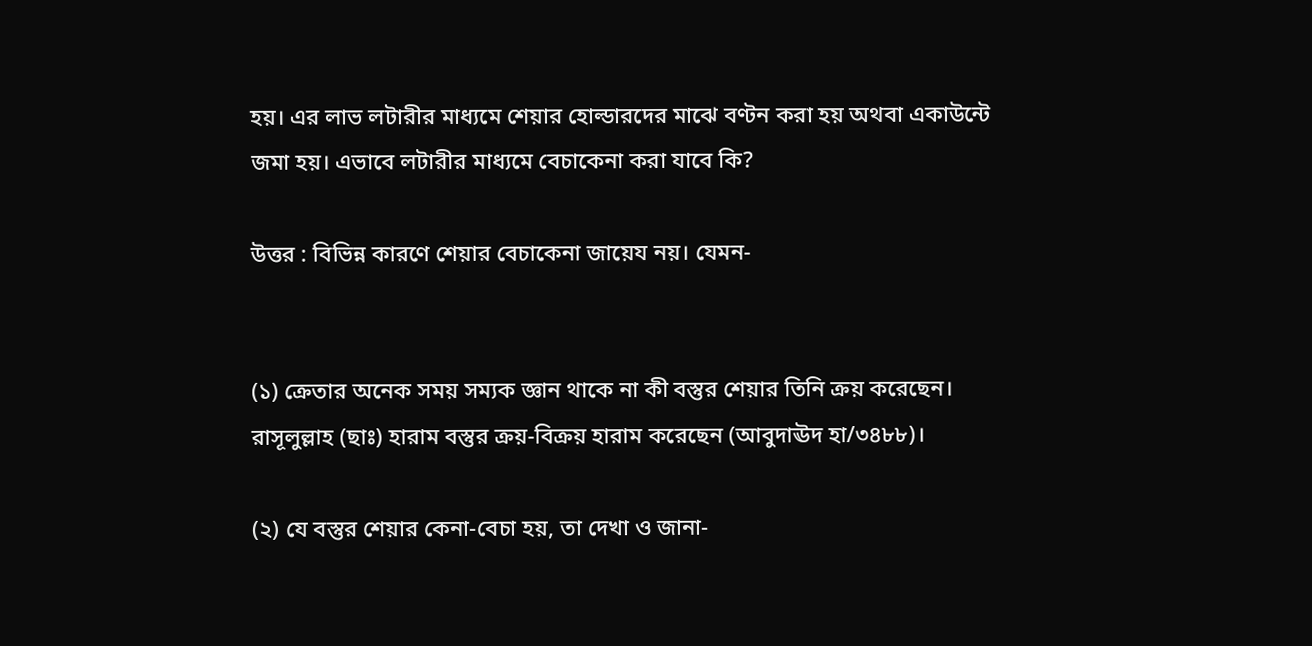হয়। এর লাভ লটারীর মাধ্যমে শেয়ার হোল্ডারদের মাঝে বণ্টন করা হয় অথবা একাউন্টে জমা হয়। এভাবে লটারীর মাধ্যমে বেচাকেনা করা যাবে কি?

উত্তর : বিভিন্ন কারণে শেয়ার বেচাকেনা জায়েয নয়। যেমন-


(১) ক্রেতার অনেক সময় সম্যক জ্ঞান থাকে না কী বস্তুর শেয়ার তিনি ক্রয় করেছেন। রাসূলুল্লাহ (ছাঃ) হারাম বস্তুর ক্রয়-বিক্রয় হারাম করেছেন (আবুদাঊদ হা/৩৪৮৮)।

(২) যে বস্তুর শেয়ার কেনা-বেচা হয়, তা দেখা ও জানা-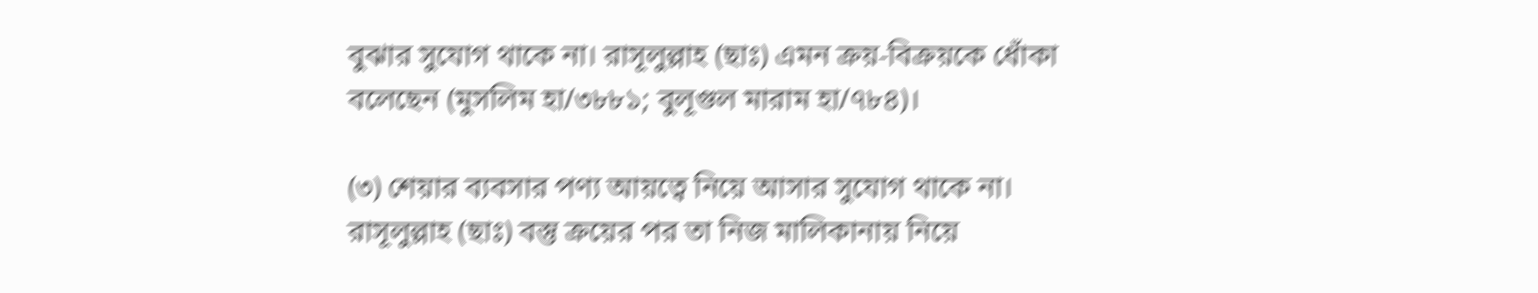বুঝার সুযোগ থাকে না। রাসূলুল্লাহ (ছাঃ) এমন ক্রয়-বিক্রয়কে ধোঁকা বলেছেন (মুসলিম হা/৩৮৮১; বুলূগুল মারাম হা/৭৮৪)।

(৩) শেয়ার ব্যবসার পণ্য আয়ত্বে নিয়ে আসার সুযোগ থাকে না। রাসূলুল্লাহ (ছাঃ) বস্তু ক্রয়ের পর তা নিজ মালিকানায় নিয়ে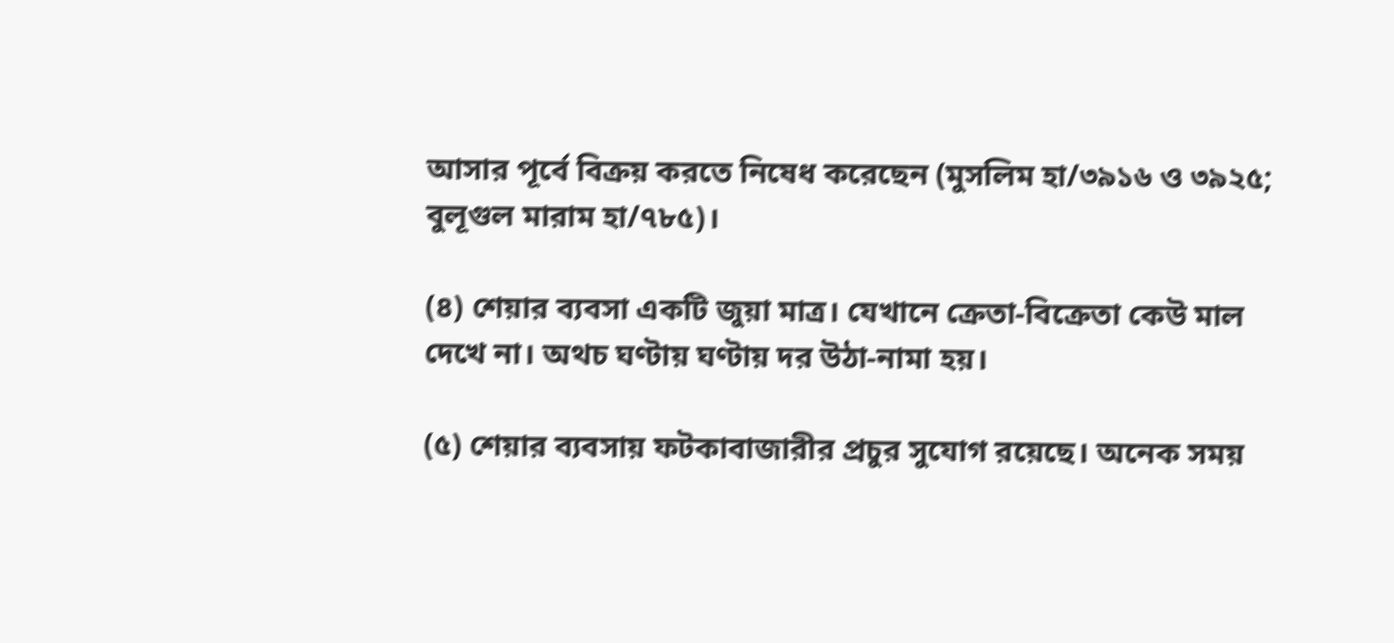আসার পূর্বে বিক্রয় করতে নিষেধ করেছেন (মুসলিম হা/৩৯১৬ ও ৩৯২৫; বুলূগুল মারাম হা/৭৮৫)।

(৪) শেয়ার ব্যবসা একটি জুয়া মাত্র। যেখানে ক্রেতা-বিক্রেতা কেউ মাল দেখে না। অথচ ঘণ্টায় ঘণ্টায় দর উঠা-নামা হয়।

(৫) শেয়ার ব্যবসায় ফটকাবাজারীর প্রচুর সুযোগ রয়েছে। অনেক সময়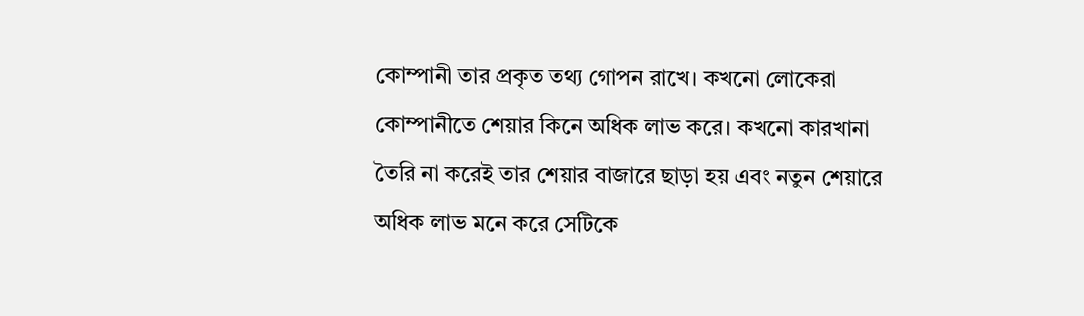কোম্পানী তার প্রকৃত তথ্য গোপন রাখে। কখনো লোকেরা কোম্পানীতে শেয়ার কিনে অধিক লাভ করে। কখনো কারখানা তৈরি না করেই তার শেয়ার বাজারে ছাড়া হয় এবং নতুন শেয়ারে অধিক লাভ মনে করে সেটিকে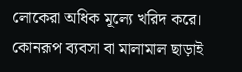লোকেরা অধিক মূল্যে খরিদ করে। কোনরূপ ব্যবসা বা মালামাল ছাড়াই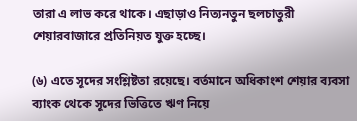তারা এ লাভ করে থাকে। এছাড়াও নিত্যনতুন ছলচাতুরী শেয়ারবাজারে প্রতিনিয়ত যুক্ত হচ্ছে।

(৬) এতে সূদের সংশ্লিষ্টতা রয়েছে। বর্তমানে অধিকাংশ শেয়ার ব্যবসা ব্যাংক থেকে সূদের ভিত্তিতে ঋণ নিয়ে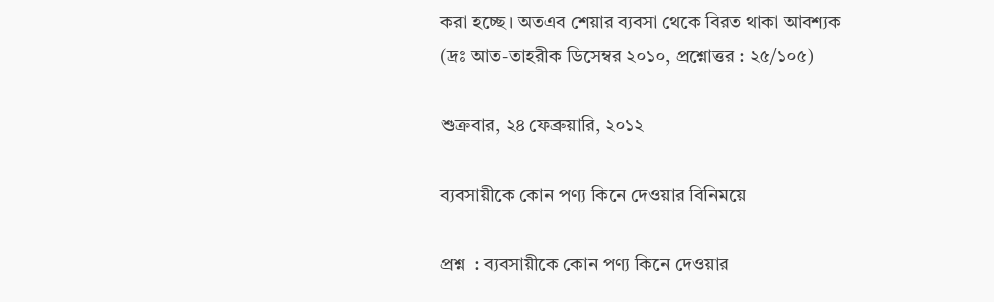করা হচ্ছে। অতএব শেয়ার ব্যবসা থেকে বিরত থাকা আবশ্যক (দ্রঃ আত-তাহরীক ডিসেম্বর ২০১০, প্রশ্নোত্তর : ২৫/১০৫)

শুক্রবার, ২৪ ফেব্রুয়ারি, ২০১২

ব্যবসায়ীকে কোন পণ্য কিনে দেওয়ার বিনিময়ে

প্রশ্ন  : ব্যবসায়ীকে কোন পণ্য কিনে দেওয়ার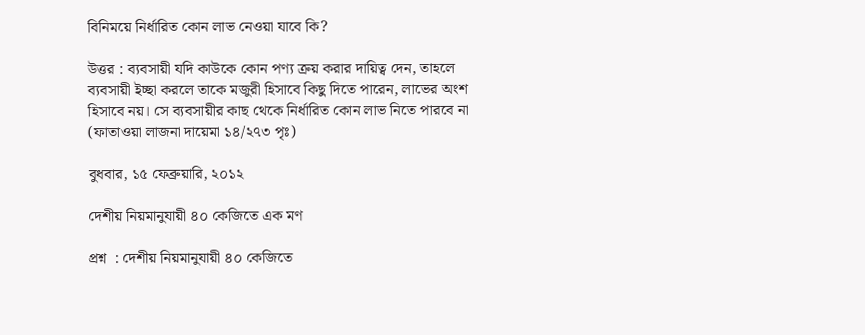বিনিময়ে নির্ধারিত কোন লাভ নেওয়া যাবে কি?

উত্তর : ব্যবসায়ী যদি কাউকে কোন পণ্য ক্রয় করার দায়িত্ব দেন, তাহলে ব্যবসায়ী ইচ্ছা করলে তাকে মজুরী হিসাবে কিছু দিতে পারেন, লাভের অংশ হিসাবে নয়। সে ব্যবসায়ীর কাছ থেকে নির্ধারিত কোন লাভ নিতে পারবে না (ফাতাওয়া লাজনা দায়েমা ১৪/২৭৩ পৃঃ)

বুধবার, ১৫ ফেব্রুয়ারি, ২০১২

দেশীয় নিয়মানুযায়ী ৪০ কেজিতে এক মণ

প্রশ্ন  : দেশীয় নিয়মানুযায়ী ৪০ কেজিতে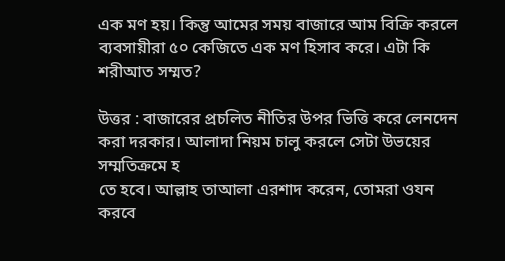এক মণ হয়। কিন্তু আমের সময় বাজারে আম বিক্রি করলে ব্যবসায়ীরা ৫০ কেজিতে এক মণ হিসাব করে। এটা কি শরীআত সম্মত?

উত্তর : বাজারের প্রচলিত নীতির উপর ভিত্তি করে লেনদেন করা দরকার। আলাদা নিয়ম চালু করলে সেটা উভয়ের সম্মতিক্রমে হ
তে হবে। আল্লাহ তাআলা এরশাদ করেন, তোমরা ওযন করবে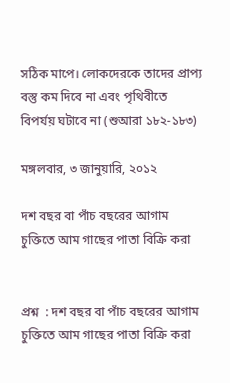সঠিক মাপে। লোকদেরকে তাদের প্রাপ্য বস্তু কম দিবে না এবং পৃথিবীতে বিপর্যয় ঘটাবে না (শুআরা ১৮২-১৮৩)

মঙ্গলবার, ৩ জানুয়ারি, ২০১২

দশ বছর বা পাঁচ বছরের আগাম চুক্তিতে আম গাছের পাতা বিক্রি করা


প্রশ্ন  : দশ বছর বা পাঁচ বছরের আগাম চুক্তিতে আম গাছের পাতা বিক্রি করা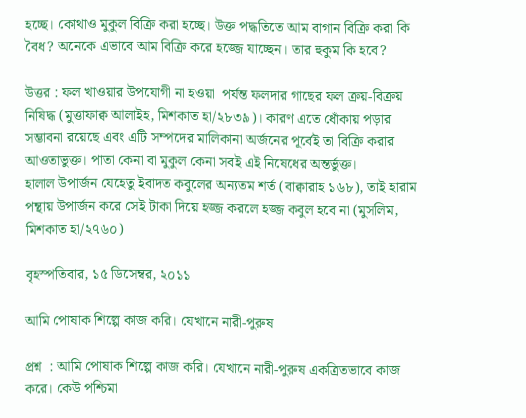হচ্ছে। কোথাও মুকুল বিক্রি করা হচ্ছে। উক্ত পদ্ধতিতে আম বাগান বিক্রি করা কি বৈধ? অনেকে এভাবে আম বিক্রি করে হজ্জে যাচ্ছেন। তার হুকুম কি হবে?

উত্তর : ফল খাওয়ার উপযোগী না হওয়া  পর্যন্ত ফলদার গাছের ফল ক্রয়-বিক্রয় নিষিদ্ধ (মুত্তাফাক্ব আলাইহ, মিশকাত হা/২৮৩৯)। কারণ এতে ধোঁকায় পড়ার সম্ভাবনা রয়েছে এবং এটি সম্পদের মালিকানা অর্জনের পূর্বেই তা বিক্রি করার আওতাভুক্ত। পাতা কেনা বা মুকুল কেনা সবই এই নিষেধের অন্তর্ভুক্ত।
হালাল উপার্জন যেহেতু ইবাদত কবুলের অন্যতম শর্ত (বাক্বারাহ ১৬৮), তাই হারাম পন্থায় উপার্জন করে সেই টাকা দিয়ে হজ্জ করলে হজ্জ কবুল হবে না (মুসলিম, মিশকাত হা/২৭৬০)

বৃহস্পতিবার, ১৫ ডিসেম্বর, ২০১১

আমি পোষাক শিল্পে কাজ করি। যেখানে নারী-পুরুষ

প্রশ্ন  : আমি পোষাক শিল্পে কাজ করি। যেখানে নারী-পুরুষ একত্রিতভাবে কাজ করে। কেউ পশ্চিমা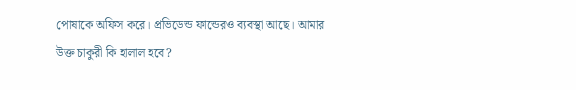পোষাকে অফিস করে। প্রভিডেন্ড ফান্ডেরও ব্যবস্থা আছে। আমার উক্ত চাকুরী কি হালাল হবে?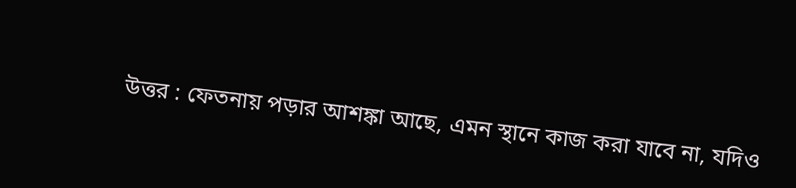উত্তর : ফেতনায় পড়ার আশঙ্কা আছে, এমন স্থানে কাজ করা যাবে না, যদিও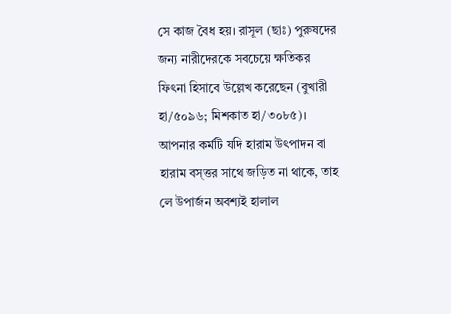সে কাজ বৈধ হয়। রাসূল (ছাঃ) পুরুষদের জন্য নারীদেরকে সবচেয়ে ক্ষতিকর ফিৎনা হিসাবে উল্লেখ করেছেন (বুখারী হা/৫০৯৬; মিশকাত হা/৩০৮৫)। আপনার কর্মটি যদি হারাম উৎপাদন বা হারাম বস্ত্তর সাথে জড়িত না থাকে, তাহ
লে উপার্জন অবশ্যই হালাল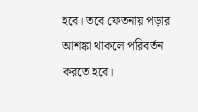হবে। তবে ফেতনায় পড়ার আশঙ্কা থাকলে পরিবর্তন করতে হবে।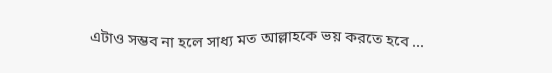এটাও সম্ভব না হলে সাধ্য মত আল্লাহকে ভয় করতে হবে ...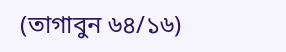(তাগাবুন ৬৪/১৬)